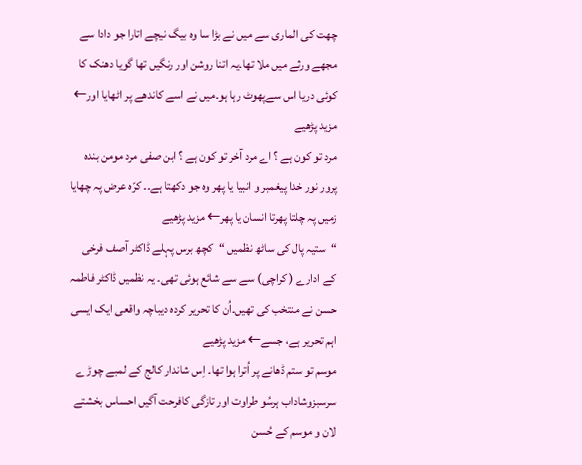چھت کی الماری سے میں نے بڑا سا وہ بیگ نیچے اتارا جو دادا سے مجھے ورثے میں ملا تھا۔یہ اتنا روشن اور رنگیں تھا گویا دھنک کا کوئی دریا اس سےپھوٹ رہا ہو۔میں نے اسے کاندھے پر اٹھایا اور← مزید پڑھیے
مرد تو کون ہے ؟ اے مرد آخر تو کون ہے ؟ ابن صفی مرد مومن بندہ پرور نور خدا پیغمبر و انبیا یا پھر وہ جو دکھتا ہے۔۔ کرّہ عرض پہ چھایا زمیں پہ چلتا پھرتا انسان یا پھر← مزید پڑھیے
“ستیہ پال کی ساٹھ نظمیں “کچھ برس پہلے ڈاکٹر آصف فرخی کے ادارے ( کراچی) سے سے شائع ہوئی تھی۔ یہ نظمیں ڈاکٹر فاطمہ حسن نے منتخب کی تھیں۔اُن کا تحریر کردہ دیباچہ واقعی ایک ایسی اہم تحریر ہے، جسے← مزید پڑھیے
موسم تو ستم ڈھانے پر اُترا ہوا تھا۔ اِس شاندار کالج کے لمبے چوڑ ے سرسبزوشاداب ہرسُو طراوت اور تازگی کافرحت آگیں احساس بخشتے لان و موسم کے حُسن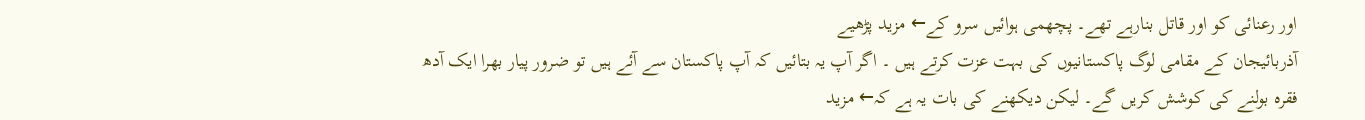اور رعنائی کو اور قاتل بنارہے تھے۔ پچھمی ہوائیں سرو کے← مزید پڑھیے
آذربائیجان کے مقامی لوگ پاکستانیوں کی بہت عزت کرتے ہیں ۔ اگر آپ یہ بتائیں کہ آپ پاکستان سے آئے ہیں تو ضرور پیار بھرا ایک آدھ فقرہ بولنے کی کوشش کریں گے۔ لیکن دیکھنے کی بات یہ ہے کہ← مزید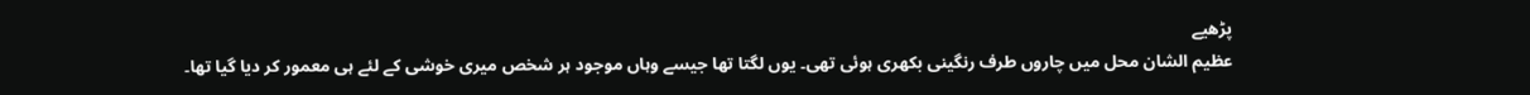پڑھیے
عظیم الشان محل میں چاروں طرف رنگینی بکھری ہوئی تھی۔ یوں لگتا تھا جیسے وہاں موجود ہر شخص میری خوشی کے لئے ہی معمور کر دیا گیا تھا۔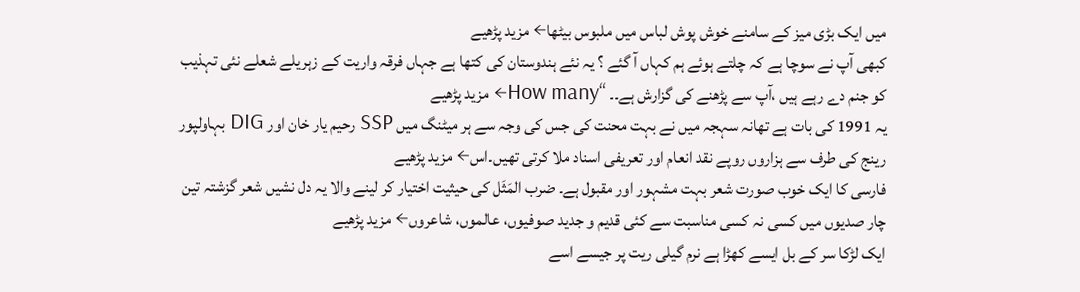میں ایک بڑی میز کے سامنے خوش پوش لباس میں ملبوس بیٹھا← مزید پڑھیے
کبھی آپ نے سوچا ہے کہ چلتے ہوئے ہم کہاں آ گئے ؟ یہ نئے ہندوستان کی کتھا ہے جہاں فرقہ واریت کے زہریلے شعلے نئی تہذیب کو جنم دے رہے ہیں ،آپ سے پڑھنے کی گزارش ہے۔۔ “How many← مزید پڑھیے
یہ 1991 کی بات ہے تھانہ سہجہ میں نے بہت محنت کی جس کی وجہ سے ہر میٹنگ میں SSP رحیم یار خان اور DIG بہاولپور رینج کی طرف سے ہزاروں روپے نقد انعام اور تعریفی اسناد ملا کرتی تھیں۔اس← مزید پڑھیے
فارسی کا ایک خوب صورت شعر بہت مشہور اور مقبول ہے۔ ضرب المَثَل کی حیثیت اختیار کر لینے والا یہ دل نشیں شعر گزشتہ تین چار صدیوں میں کسی نہ کسی مناسبت سے کئی قدیم و جدید صوفیوں، عالموں، شاعروں← مزید پڑھیے
ایک لڑکا سر کے بل ایسے کھڑا ہے نرم گیلی ریت پر جیسے اسے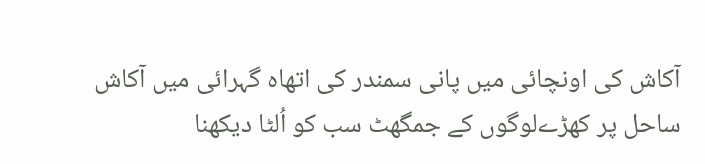آکاش کی اونچائی میں پانی سمندر کی اتھاہ گہرائی میں آکاش ساحل پر کھڑےلوگوں کے جمگھٹ سب کو اُلٹا دیکھنا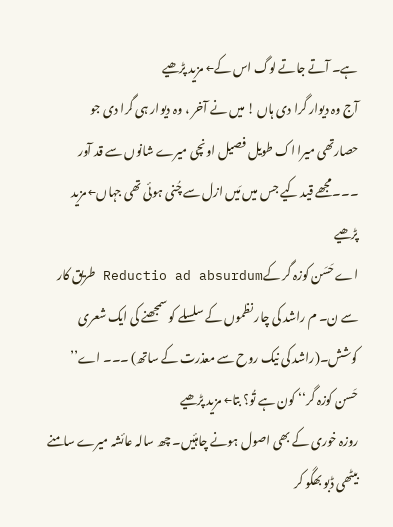ہے۔ آتے جاتے لوگ اس کے← مزید پڑھیے
آج وہ دیوار گرا دی ہاں ! میں نے آخر ، وہ دیوار ہی گرا دی جو حصارتھی میرا اک طویل فصیل اونچی میرے شانوں سے قد آور ۔۔۔مجھے قید کیے جس میں مَیں ازل سے چُنی ہوئی تھی جہاں← مزید پڑھیے
اے حَسَن کوزہ گر کےReductio ad absurdum طریق کار سے ن۔ م راشد کی چار نظموں کے سلسلے کو سمجھنے کی ایک شعری کوشش۔(راشد کی نیک روح سے معذرت کے ساتھ) ۔۔۔ اے’’ حَسن کوزہ گر‘‘ کون ہے تُو؟ بتا← مزید پڑھیے
روزہ خوری کے بھی اصول ہونے چاہئیں۔ چھ سالہ عائشہ میرے سامنے بیٹھی ڈبو بھگو کر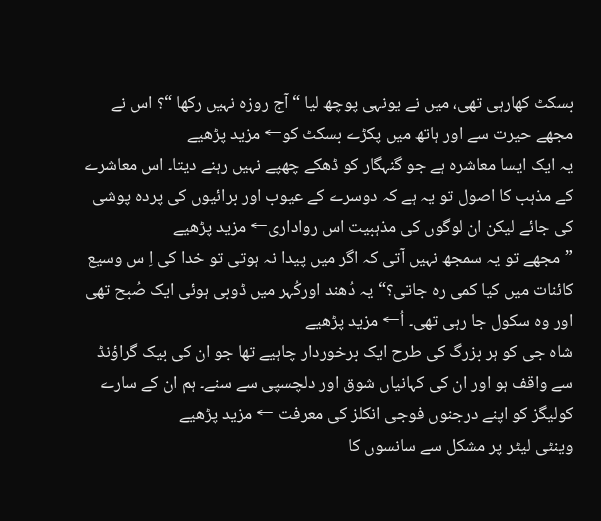بسکٹ کھارہی تھی، میں نے یونہی پوچھ لیا “آج روزہ نہیں رکھا “؟ اس نے مجھے حیرت سے اور ہاتھ میں پکڑے بسکٹ کو← مزید پڑھیے
یہ ایک ایسا معاشرہ ہے جو گنہگار کو ڈھکے چھپے نہیں رہنے دیتا۔ اس معاشرے کے مذہب کا اصول تو یہ ہے کہ دوسرے کے عیوب اور برائیوں کی پردہ پوشی کی جائے لیکن ان لوگوں کی مذہبیت اس رواداری← مزید پڑھیے
”مجھے تو یہ سمجھ نہیں آتی کہ اگر میں پیدا نہ ہوتی تو خدا کی اِ س وسیع کائنات میں کیا کمی رہ جاتی؟“ یہ دُھند اورکُہر میں ڈوبی ہوئی ایک صُبح تھی اور وہ سکول جا رہی تھی۔ اُ← مزید پڑھیے
شاہ جی کو ہر بزرگ کی طرح ایک برخوردار چاہیے تھا جو ان کی بیک گراؤنڈ سے واقف ہو اور ان کی کہانیاں شوق اور دلچسپی سے سنے۔ ہم ان کے سارے کولیگز کو اپنے درجنوں فوجی انکلز کی معرفت ← مزید پڑھیے
وینٹی لیٹر پر مشکل سے سانسوں کا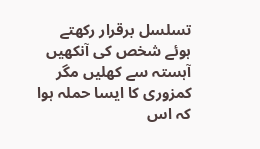تسلسل برقرار رکھتے ہوئے شخص کی آنکھیں آہستہ سے کھلیں مگر کمزوری کا ایسا حملہ ہوا کہ اس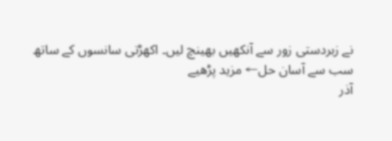نے زبردستی زور سے آنکھیں بھینچ لیں۔ اکھڑتی سانسوں کے ساتھ سب سے آسان حل← مزید پڑھیے
آذر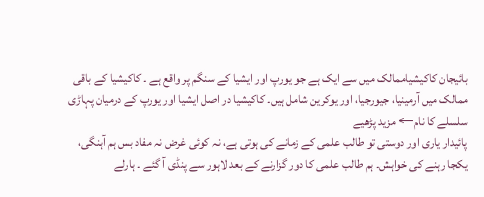بائیجان کاکیشیاممالک میں سے ایک ہے جو یورپ اور ایشیا کے سنگم پر واقع ہے ۔ کاکیشیا کے باقی ممالک میں آرمینیا، جیورجیا، اور یوکرین شامل ہیں۔ کاکیشیا در اصل ایشیا اور یورپ کے درمیان پہاڑی سلسلے کا نام← مزید پڑھیے
پائیدار یاری اور دوستی تو طالب علمی کے زمانے کی ہوتی ہے، نہ کوئی غرض نہ مفاد بس ہم آہنگی، یکجا رہنے کی خواہش۔ ہم طالب علمی کا دور گزارنے کے بعد لاہور سے پنڈی آ گئے ۔ ہارلے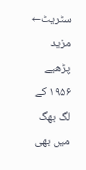سٹریٹ← مزید پڑھیے
۱۹۵۶ کے لگ بھگ میں بھی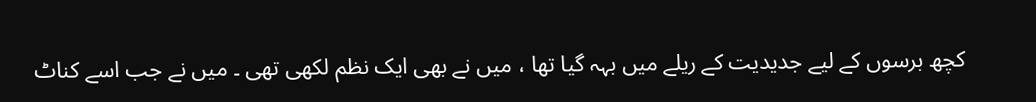کچھ برسوں کے لیے جدیدیت کے ریلے میں بہہ گیا تھا ، میں نے بھی ایک نظم لکھی تھی ۔ میں نے جب اسے کناٹ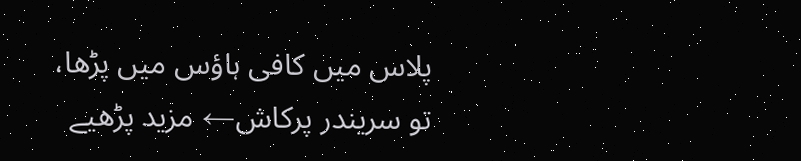پلاس میں کافی ہاؤس میں پڑھا، تو سریندر پرکاش← مزید پڑھیے